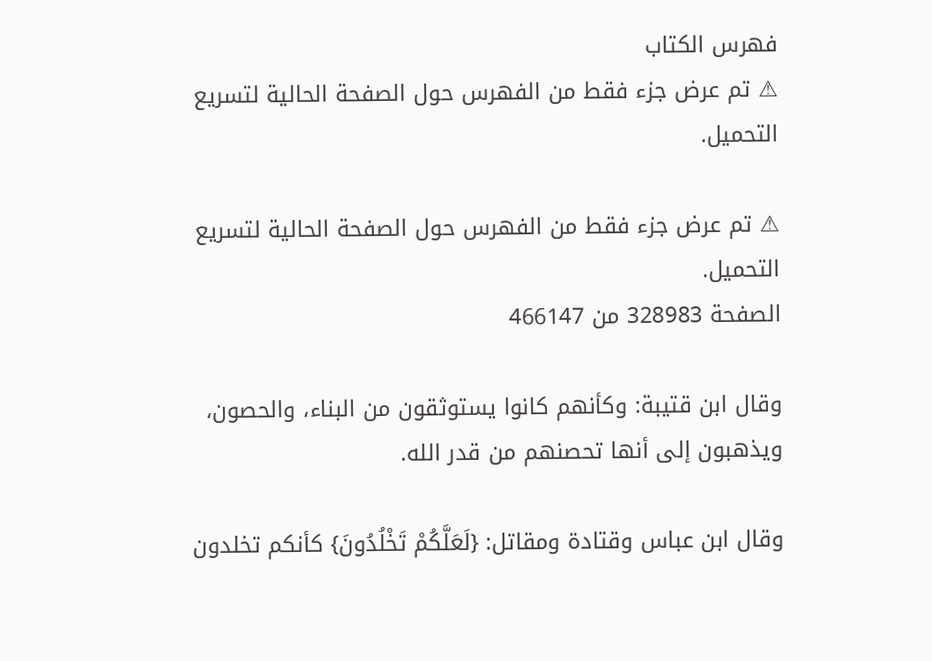فهرس الكتاب
⚠ تم عرض جزء فقط من الفهرس حول الصفحة الحالية لتسريع التحميل.

⚠ تم عرض جزء فقط من الفهرس حول الصفحة الحالية لتسريع التحميل.
الصفحة 328983 من 466147

وقال ابن قتيبة: وكأنهم كانوا يستوثقون من البناء، والحصون، ويذهبون إلى أنها تحصنهم من قدر الله.

وقال ابن عباس وقتادة ومقاتل: {لَعَلَّكُمْ تَخْلُدُونَ} كأنكم تخلدون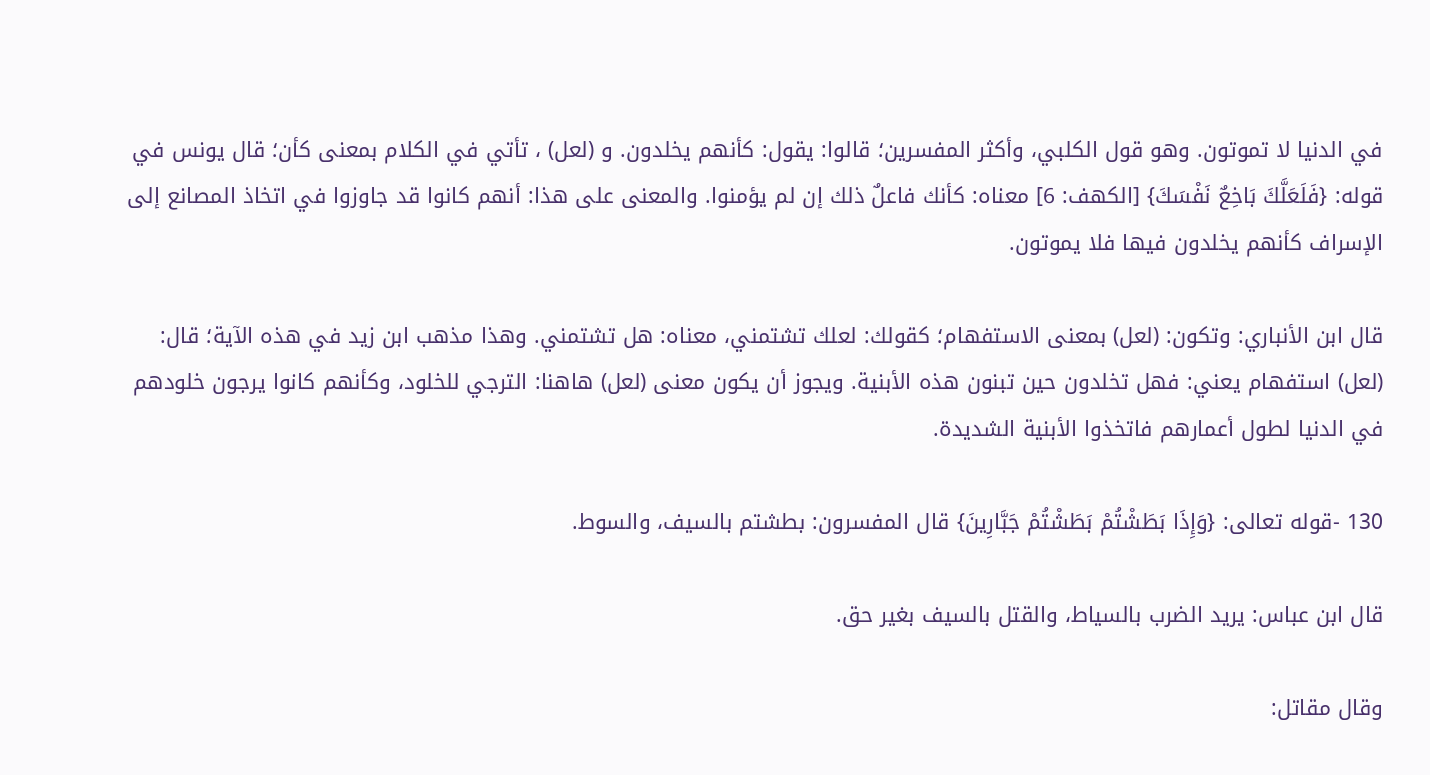في الدنيا لا تموتون. وهو قول الكلبي، وأكثر المفسرين؛ قالوا: يقول: كأنهم يخلدون. و (لعل) ، تأتي في الكلام بمعنى كأن؛ قال يونس في قوله: {فَلَعَلَّكَ بَاخِعٌ نَفْسَكَ} [الكهف: 6] معناه: كأنك فاعلٌ ذلك إن لم يؤمنوا. والمعنى على هذا: أنهم كانوا قد جاوزوا في اتخاذ المصانع إلى الإسراف كأنهم يخلدون فيها فلا يموتون.

قال ابن الأنباري: وتكون: (لعل) بمعنى الاستفهام؛ كقولك: لعلك تشتمني، معناه: هل تشتمني. وهذا مذهب ابن زيد في هذه الآية؛ قال: (لعل) استفهام يعني: فهل تخلدون حين تبنون هذه الأبنية. ويجوز أن يكون معنى (لعل) هاهنا: الترجي للخلود، وكأنهم كانوا يرجون خلودهم في الدنيا لطول أعمارهم فاتخذوا الأبنية الشديدة.

130 -قوله تعالى: {وَإِذَا بَطَشْتُمْ بَطَشْتُمْ جَبَّارِينَ} قال المفسرون: بطشتم بالسيف، والسوط.

قال ابن عباس: يريد الضرب بالسياط، والقتل بالسيف بغير حق.

وقال مقاتل: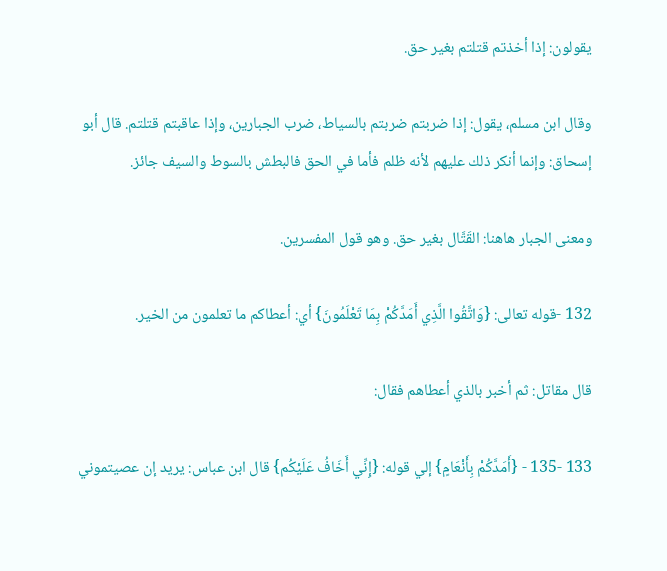يقولون: إذا أخذتم قتلتم بغير حق.

وقال ابن مسلم، يقول: إذا ضربتم ضربتم بالسياط، ضرب الجبارين، وإذا عاقبتم قتلتم. قال أبو إسحاق: وإنما أنكر ذلك عليهم لأنه ظلم فأما في الحق فالبطش بالسوط والسيف جائز.

ومعنى الجبار هاهنا: القَتَّال بغير حق. وهو قول المفسرين.

132 -قوله تعالى: {وَاتَّقُوا الَّذِي أَمَدَّكُمْ بِمَا تَعْلَمُونَ} أي: أعطاكم ما تعلمون من الخير.

قال مقاتل: ثم أخبر بالذي أعطاهم فقال:

133 -135 - {أَمَدَّكُمْ بِأَنْعَامٍ} إلي قوله: {إِنِّي أَخَافُ عَلَيْكُم} قال ابن عباس: يريد إن عصيتموني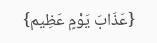{عَذَابَ يَوْمٍ عَظِيم}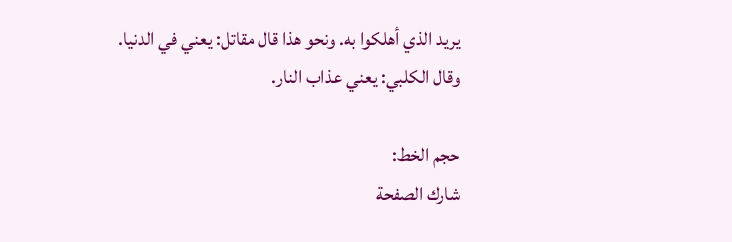يريد الذي أهلكوا به. ونحو هذا قال مقاتل: يعني في الدنيا. وقال الكلبي: يعني عذاب النار.

حجم الخط:
شارك الصفحة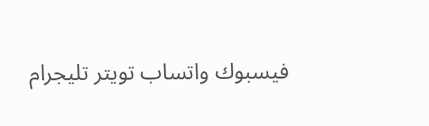فيسبوك واتساب تويتر تليجرام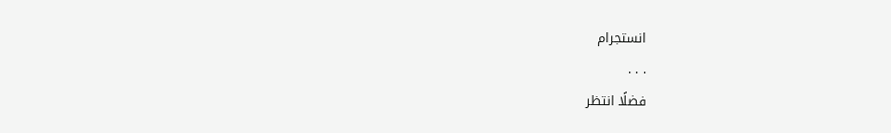انستجرام
. . .
فضلًا انتظر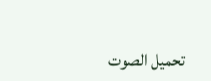تحميل الصوت